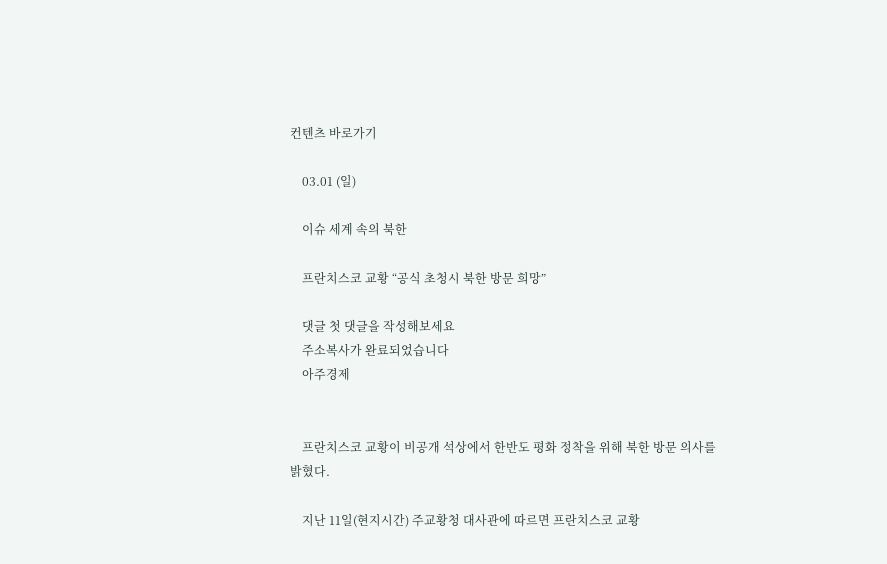컨텐츠 바로가기

    03.01 (일)

    이슈 세계 속의 북한

    프란치스코 교황 “공식 초청시 북한 방문 희망”

    댓글 첫 댓글을 작성해보세요
    주소복사가 완료되었습니다
    아주경제


    프란치스코 교황이 비공개 석상에서 한반도 평화 정착을 위해 북한 방문 의사를 밝혔다.

    지난 11일(현지시간) 주교황청 대사관에 따르면 프란치스코 교황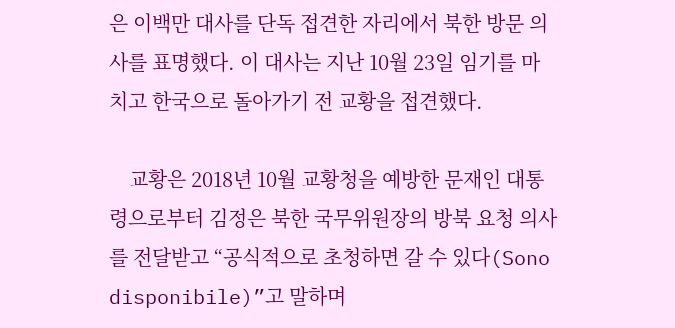은 이백만 대사를 단독 접견한 자리에서 북한 방문 의사를 표명했다. 이 대사는 지난 10월 23일 임기를 마치고 한국으로 돌아가기 전 교황을 접견했다.

    교황은 2018년 10월 교황청을 예방한 문재인 대통령으로부터 김정은 북한 국무위원장의 방북 요청 의사를 전달받고 “공식적으로 초청하면 갈 수 있다(Sono disponibile)”고 말하며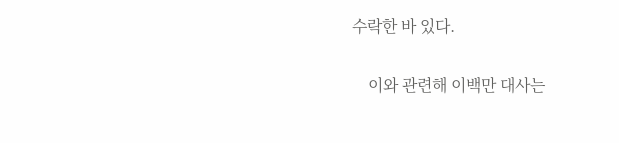수락한 바 있다.

    이와 관련해 이백만 대사는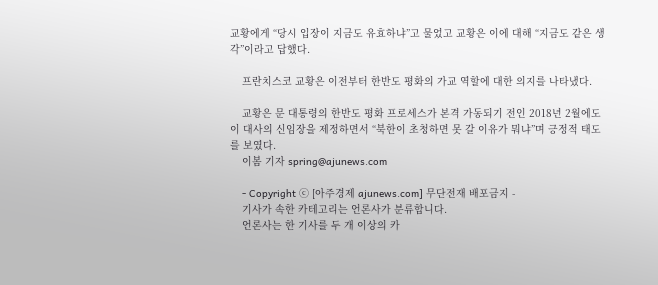교황에게 “당시 입장이 지금도 유효하냐”고 물었고 교황은 이에 대해 “지금도 같은 생각”이라고 답했다.

    프란치스코 교황은 이전부터 한반도 평화의 가교 역할에 대한 의지를 나타냈다.

    교황은 문 대통령의 한반도 평화 프로세스가 본격 가동되기 전인 2018년 2월에도 이 대사의 신임장을 제정하면서 “북한이 초청하면 못 갈 이유가 뭐냐”며 긍정적 태도를 보였다.
    이봄 기자 spring@ajunews.com

    - Copyright ⓒ [아주경제 ajunews.com] 무단전재 배포금지 -
    기사가 속한 카테고리는 언론사가 분류합니다.
    언론사는 한 기사를 두 개 이상의 카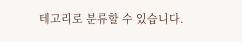테고리로 분류할 수 있습니다.